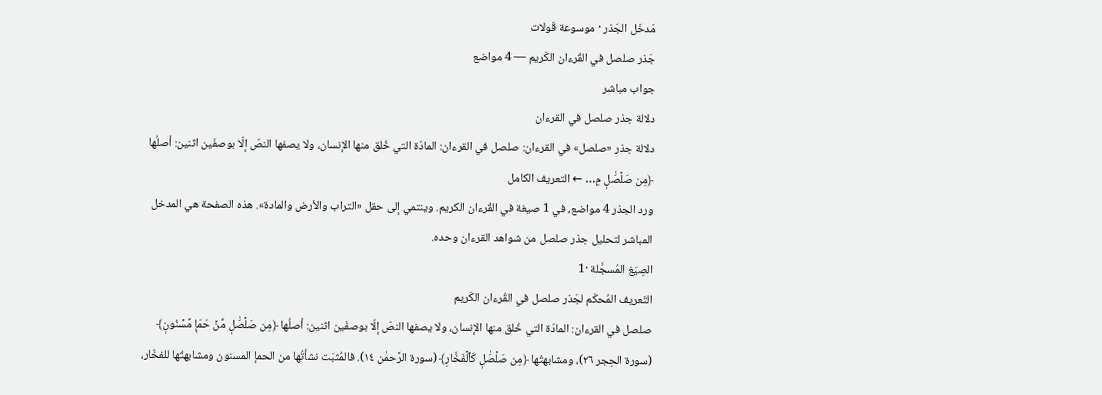مَدخَل الجَذر · موسوعة قَولات
جَذر صلصل في القُرءان الكَريم — 4 مواضع
جواب مباشر
دلالة جذر صلصل في القرءان
دلالة جذر «صلصل» في القرءان: صلصل في القرءان: المادّة التي خُلق منها الإنسان، ولا يصفها النصّ إلّا بوصفَين اثنين: أصلُها ﴿مِن صَلۡصَٰلٖ مِ… ← التعريف الكامل
ورد الجذر 4 مواضع، في 1 صيغة في القُرءان الكريم. وينتمي إلى حقل «التراب والأرض والمادة». هذه الصفحة هي المدخل المباشر لتحليل جذر صلصل من شواهد القرءان وحده.
الصِيَغ المُسجَّلة ·1
التَعريف المُحكَم لجَذر صلصل في القُرءان الكَريم
صلصل في القرءان: المادّة التي خُلق منها الإنسان، ولا يصفها النصّ إلّا بوصفَين اثنين: أصلُها ﴿مِن صَلۡصَٰلٖ مِّنۡ حَمَإٖ مَّسۡنُونٖ﴾ (سورة الحِجر ٢٦)، ومشابهتُها ﴿مِن صَلۡصَٰلٖ كَٱلۡفَخَّارِ﴾ (سورة الرَّحمٰن ١٤). فالمُثبَت نشأتُها من الحمإ المسنون ومشابهتُها للفخّار،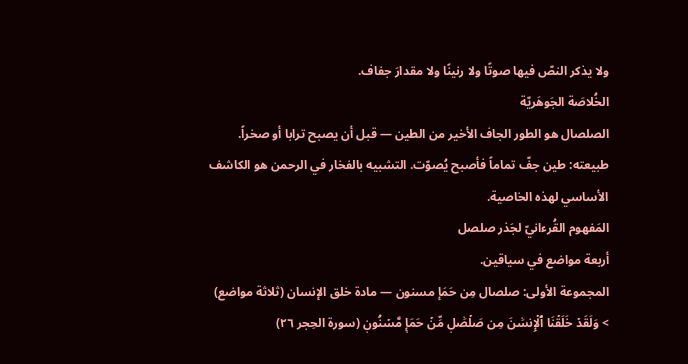ولا يذكر النصّ فيها صوتًا ولا رنينًا ولا مقدارَ جفاف.
الخُلاصَة الجَوهَريّة
الصلصال هو الطور الجاف الأخير من الطين — قبل أن يصبح ترابا أو صخراً. طبيعته: طين جفّ تماماً فأصبح يُصوّت. التشبيه بالفخار في الرحمن هو الكاشف الأساسي لهذه الخاصية.
المَفهوم القُرءانيّ لجَذر صلصل
أربعة مواضع في سياقين.
المجموعة الأولى: صلصال مِن حَمَإ مسنون — مادة خلق الإنسان (ثلاثة مواضع)
> وَلَقَدۡ خَلَقۡنَا ٱلۡإِنسَٰنَ مِن صَلۡصَٰلٖ مِّنۡ حَمَإٖ مَّسۡنُونٖ (سورة الحِجر ٢٦)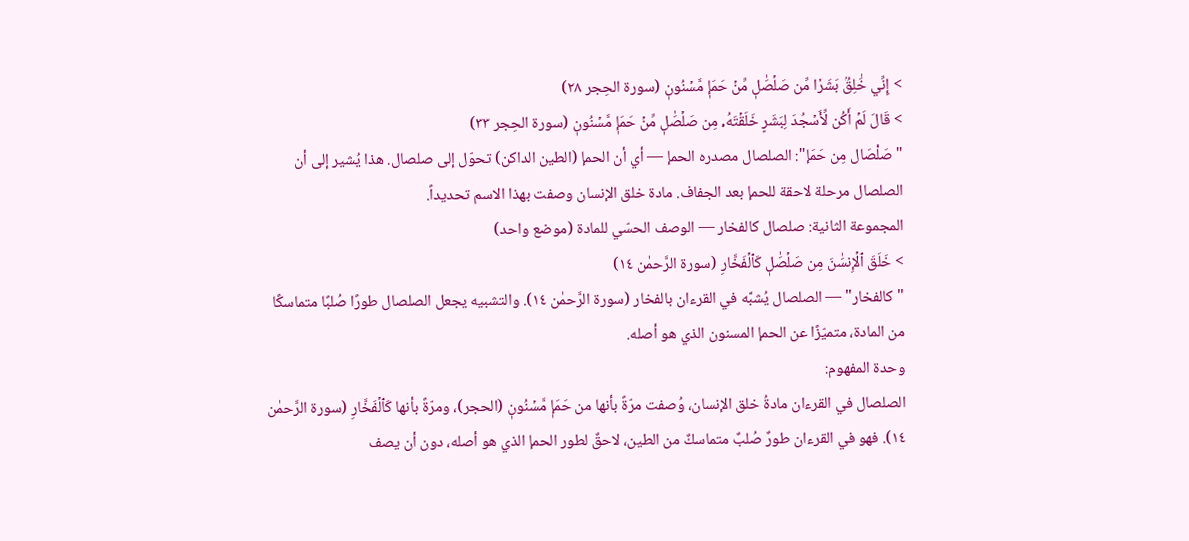> إِنِّي خَٰلِقُۢ بَشَرٗا مِّن صَلۡصَٰلٖ مِّنۡ حَمَإٖ مَّسۡنُونٖ (سورة الحِجر ٢٨)
> قَالَ لَمۡ أَكُن لِّأَسۡجُدَ لِبَشَرٍ خَلَقۡتَهُۥ مِن صَلۡصَٰلٖ مِّنۡ حَمَإٖ مَّسۡنُونٖ (سورة الحِجر ٣٣)
"صَلْصَال مِن حَمَإ": الصلصال مصدره الحمإ — أي أن الحمإ (الطين الداكن) تحوّل إلى صلصال. هذا يُشير إلى أن الصلصال مرحلة لاحقة للحمإ بعد الجفاف. مادة خلق الإنسان وصفت بهذا الاسم تحديداً.
المجموعة الثانية: صلصال كالفخار — الوصف الحسّي للمادة (موضع واحد)
> خَلَقَ ٱلۡإِنسَٰنَ مِن صَلۡصَٰلٖ كَٱلۡفَخَّارِ (سورة الرَّحمٰن ١٤)
"كالفخار" — الصلصال يُشبَّه في القرءان بالفخار (سورة الرَّحمٰن ١٤). والتشبيه يجعل الصلصال طورًا صُلبًا متماسكًا من المادة، متميّزًا عن الحمإ المسنون الذي هو أصله.
وحدة المفهوم:
الصلصال في القرءان مادةُ خلق الإنسان، وُصفت مرّةً بأنها من حَمَإٖ مَّسۡنُونٖ (الحجر)، ومرّةً بأنها كَٱلۡفَخَّارِ (سورة الرَّحمٰن ١٤). فهو في القرءان طورٌ صُلبٌ متماسكٌ من الطين، لاحقٌ لطور الحمإ الذي هو أصله، دون أن يصف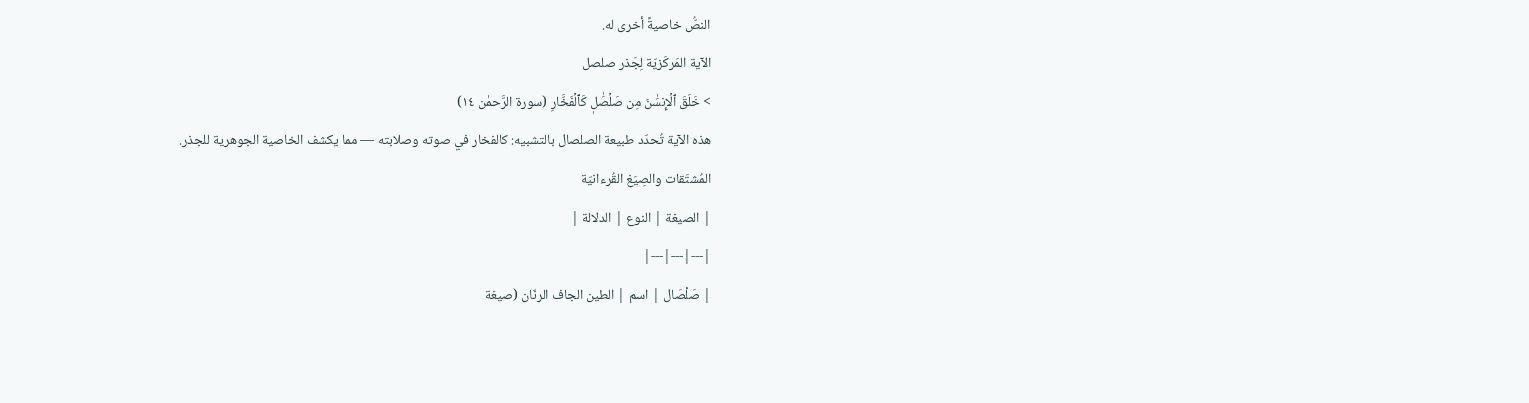النصُّ خاصيةً أخرى له.
الآية المَركَزيّة لِجَذر صلصل
> خَلَقَ ٱلۡإِنسَٰنَ مِن صَلۡصَٰلٖ كَٱلۡفَخَّارِ (سورة الرَّحمٰن ١٤)
هذه الآية تُحدّد طبيعة الصلصال بالتشبيه: كالفخار في صوته وصلابته — مما يكشف الخاصية الجوهرية للجذر.
المُشتَقات والصِيَغ القُرءانيّة
| الصيغة | النوع | الدلالة |
|---|---|---|
| صَلْصَال | اسم | الطين الجاف الرنّان (صيغة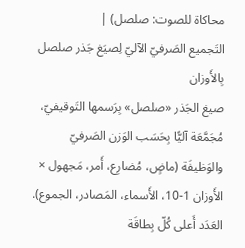محاكاة للصوت: صلصل) |
التَجميع الصَرفيّ الآليّ لِصيَغ جَذر صلصل بِالأَوزان
صيغ الجَذر «صلصل» بِرَسمها التَوقيفيّ، مُجَمَّعَة آليًّا بِحَسَب الوَزن الصَرفيّ والوَظيفَة (ماضٍ، مُضارِع، أَمر، مَجهول × الأَوزان 1-10، الأَسماء، المَصادر، الجموع). العَدَد أَعلى كُلّ بِطاقَة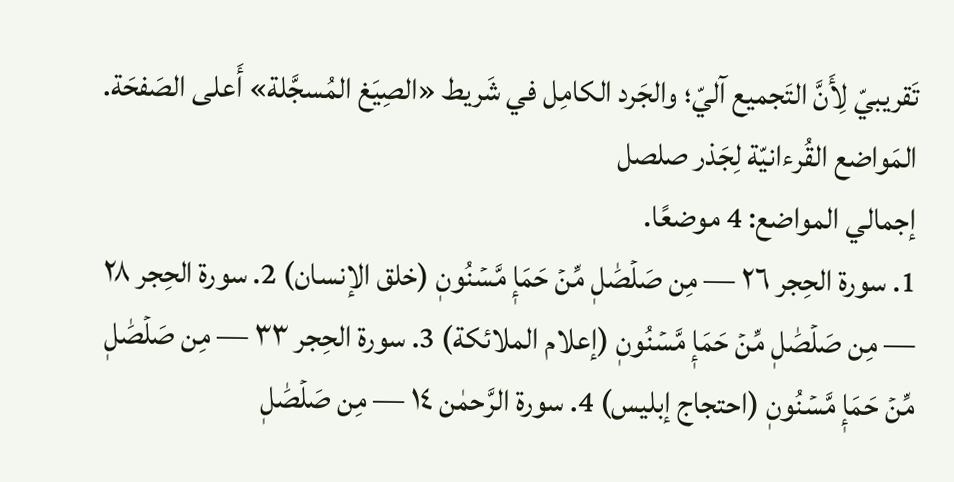تَقريبيّ لِأَنَّ التَجميع آليّ؛ والجَرد الكامِل في شَريط «الصِيَغ المُسجَّلة» أَعلى الصَفحَة.
المَواضع القُرءانيّة لِجَذر صلصل
إجمالي المواضع: 4 موضعًا.
1. سورة الحِجر ٢٦ — مِن صَلۡصَٰلٖ مِّنۡ حَمَإٖ مَّسۡنُونٖ (خلق الإنسان) 2. سورة الحِجر ٢٨ — مِن صَلۡصَٰلٖ مِّنۡ حَمَإٖ مَّسۡنُونٖ (إعلام الملائكة) 3. سورة الحِجر ٣٣ — مِن صَلۡصَٰلٖ مِّنۡ حَمَإٖ مَّسۡنُونٖ (احتجاج إبليس) 4. سورة الرَّحمٰن ١٤ — مِن صَلۡصَٰلٖ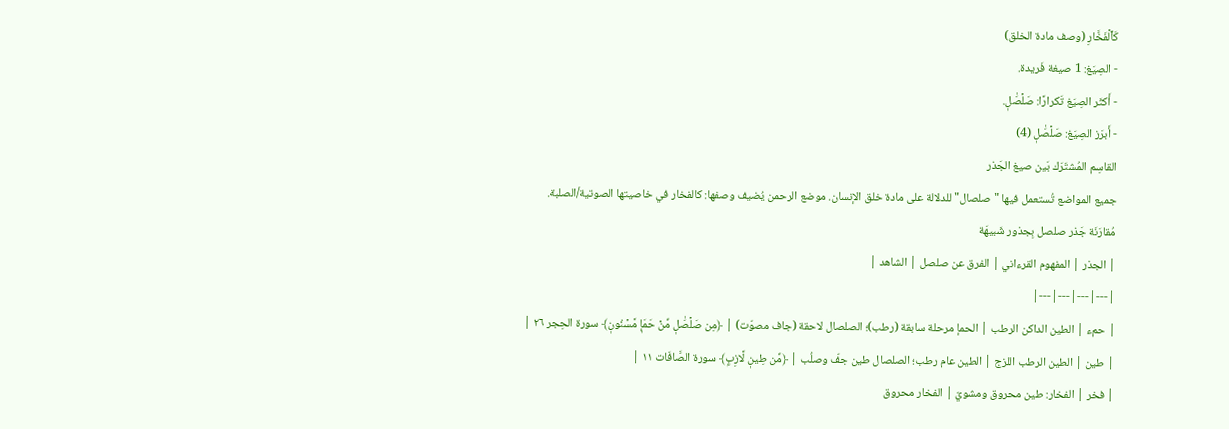كَٱلۡفَخَّارِ (وصف مادة الخلق)
- الصِيَغ: 1 صيغة فَريدة.
- أَكثَر الصِيَغ تَكرارًا: صَلۡصَٰلٖ.
- أَبرَز الصِيَغ: صَلۡصَٰلٖ (4)
القاسِم المُشتَرَك بَين صيغ الجَذر
جميع المواضع تُستعمل فيها "صلصال" للدلالة على مادة خلق الإنسان. موضع الرحمن يُضيف وصفها: كالفخار في خاصيتها الصوتية/الصلبة.
مُقارَنَة جَذر صلصل بِجذور شَبيهَة
| الجذر | المفهوم القرءاني | الفرق عن صلصل | الشاهد |
|---|---|---|---|
| حمء | الطين الداكن الرطب | الحمإ مرحلة سابقة (رطب)؛ الصلصال لاحقة (جاف مصوّت) | ﴿مِن صَلۡصَٰلٖ مِّنۡ حَمَإٖ مَّسۡنُونٖ﴾ سورة الحِجر ٢٦ |
| طين | الطين الرطب اللزج | الطين عام رطب؛ الصلصال طين جفّ وصلُب | ﴿مِّن طِينٖ لَّازِبِۭ﴾ سورة الصَّافَات ١١ |
| فخر | الفخار: طين محروق ومشويّ | الفخار محروق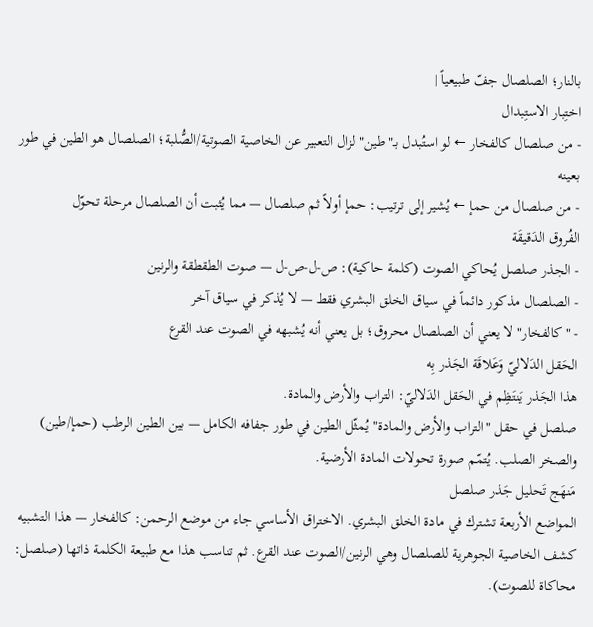بالنار؛ الصلصال جفّ طبيعياً |
اختِبار الاستِبدال
- من صلصال كالفخار ← لو استُبدل بـ"طين" لزال التعبير عن الخاصية الصوتية/الصُّلبة؛ الصلصال هو الطين في طور بعينه
- من صلصال من حمإ ← يُشير إلى ترتيب: حمإ أولاً ثم صلصال — مما يُثبت أن الصلصال مرحلة تحوّل
الفُروق الدَقيقَة
- الجذر صلصل يُحاكي الصوت (كلمة حاكية): ص-ل-ص-ل — صوت الطقطقة والرنين
- الصلصال مذكور دائماً في سياق الخلق البشري فقط — لا يُذكر في سياق آخر
- "كالفخار" لا يعني أن الصلصال محروق؛ بل يعني أنه يُشبهه في الصوت عند القرع
الحَقل الدَلاليّ وَعَلاقَة الجَذر بِه
هذا الجَذر يَنتَظِم في الحَقل الدَلاليّ: التراب والأرض والمادة.
صلصل في حقل "التراب والأرض والمادة" يُمثّل الطين في طور جفافه الكامل — بين الطين الرطب (حمإ/طين) والصخر الصلب. يُتمّم صورة تحولات المادة الأرضية.
مَنهَج تَحليل جَذر صلصل
المواضع الأربعة تشترك في مادة الخلق البشري. الاختراق الأساسي جاء من موضع الرحمن: كالفخار — هذا التشبيه كشف الخاصية الجوهرية للصلصال وهي الرنين/الصوت عند القرع. ثم تناسب هذا مع طبيعة الكلمة ذاتها (صلصل: محاكاة للصوت).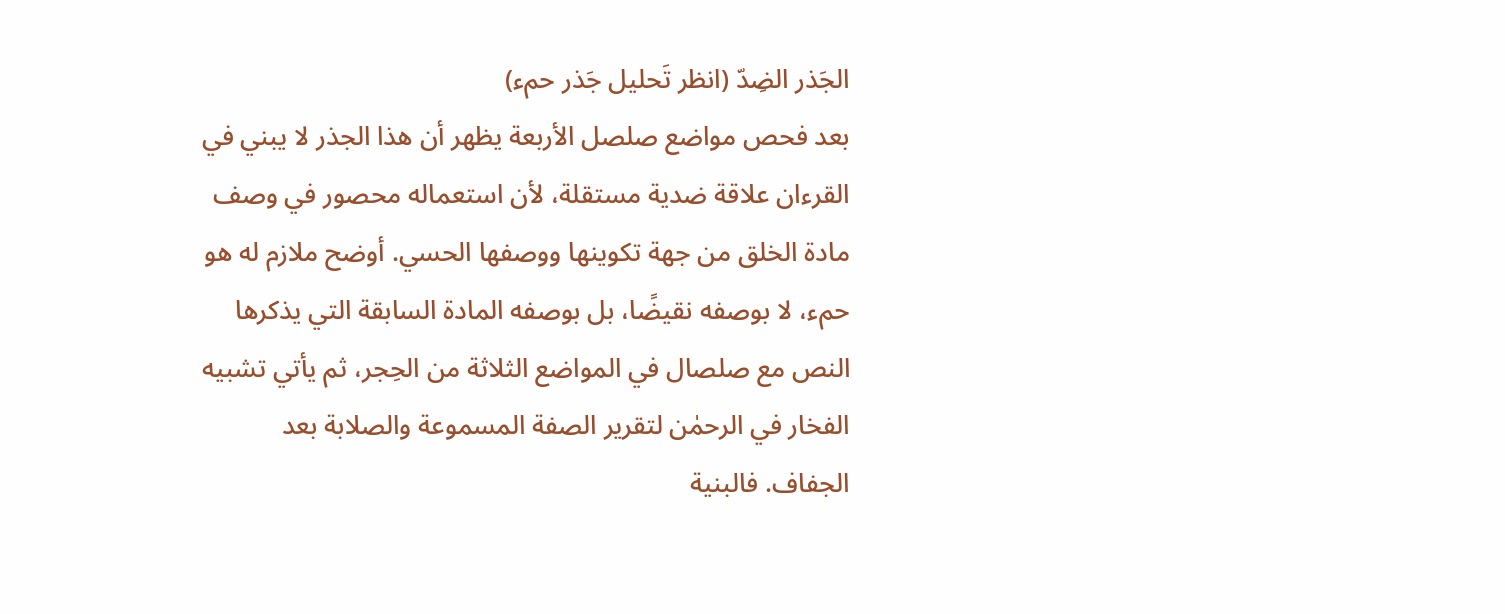الجَذر الضِدّ (انظر تَحليل جَذر حمء)
بعد فحص مواضع صلصل الأربعة يظهر أن هذا الجذر لا يبني في القرءان علاقة ضدية مستقلة، لأن استعماله محصور في وصف مادة الخلق من جهة تكوينها ووصفها الحسي. أوضح ملازم له هو حمء، لا بوصفه نقيضًا، بل بوصفه المادة السابقة التي يذكرها النص مع صلصال في المواضع الثلاثة من الحِجر، ثم يأتي تشبيه الفخار في الرحمٰن لتقرير الصفة المسموعة والصلابة بعد الجفاف. فالبنية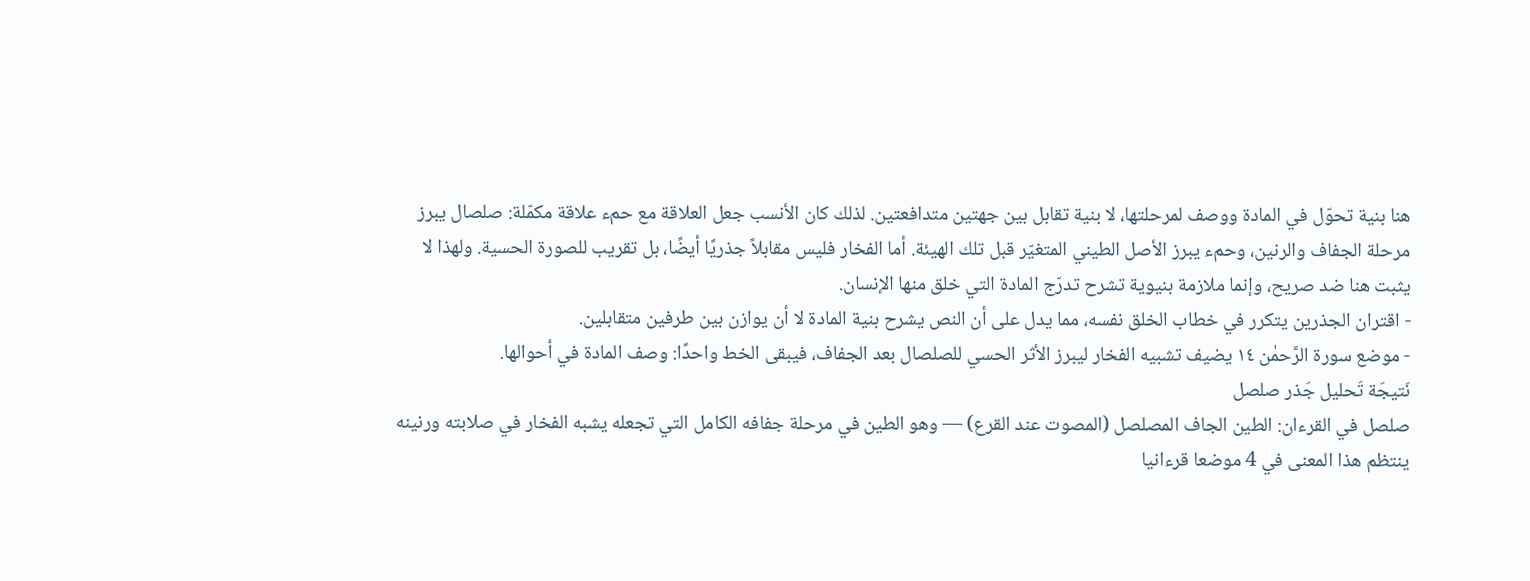هنا بنية تحوّل في المادة ووصف لمرحلتها، لا بنية تقابل بين جهتين متدافعتين. لذلك كان الأنسب جعل العلاقة مع حمء علاقة مكمّلة: صلصال يبرز مرحلة الجفاف والرنين، وحمء يبرز الأصل الطيني المتغيّر قبل تلك الهيئة. أما الفخار فليس مقابلاً جذريًا أيضًا، بل تقريب للصورة الحسية. ولهذا لا يثبت هنا ضد صريح، وإنما ملازمة بنيوية تشرح تدرّج المادة التي خلق منها الإنسان.
- اقتران الجذرين يتكرر في خطاب الخلق نفسه، مما يدل على أن النص يشرح بنية المادة لا أن يوازن بين طرفين متقابلين.
- موضع سورة الرَّحمٰن ١٤ يضيف تشبيه الفخار ليبرز الأثر الحسي للصلصال بعد الجفاف، فيبقى الخط واحدًا: وصف المادة في أحوالها.
نَتيجَة تَحليل جَذر صلصل
صلصل في القرءان: الطين الجاف المصلصل (المصوت عند القرع) — وهو الطين في مرحلة جفافه الكامل التي تجعله يشبه الفخار في صلابته ورنينه
ينتظم هذا المعنى في 4 موضعا قرءانيا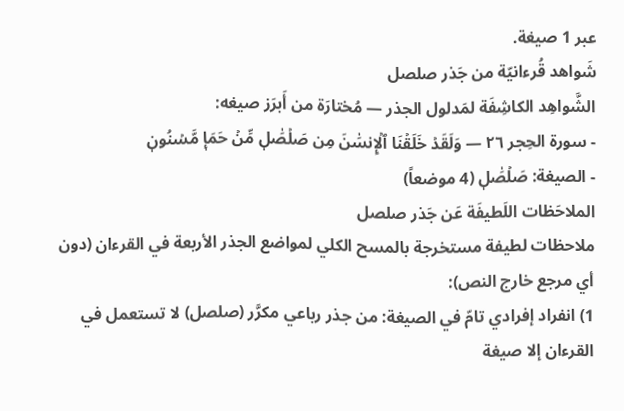عبر 1 صيغة.
شَواهد قُرءانيّة من جَذر صلصل
الشَّواهِد الكاشِفَة لمَدلول الجذر — مُختارَة من أَبرَز صيغه:
- سورة الحِجر ٢٦ — وَلَقَدۡ خَلَقۡنَا ٱلۡإِنسَٰنَ مِن صَلۡصَٰلٖ مِّنۡ حَمَإٖ مَّسۡنُونٖ
- الصيغة: صَلۡصَٰلٖ (4 موضعاً)
الملاحَظات اللَطيفَة عَن جَذر صلصل
ملاحظات لطيفة مستخرجة بالمسح الكلي لمواضع الجذر الأربعة في القرءان (دون أي مرجع خارج النص):
1) انفراد إفرادي تامّ في الصيغة: من جذر رباعي مكرَّر (صلصل) لا تستعمل في القرءان إلا صيغة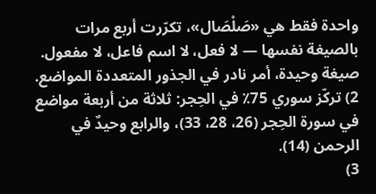واحدة فقط هي «صَلْصَال»، تكرّرت أربع مرات بالصيغة نفسها — لا فعل، لا اسم فاعل، لا مفعول. صيغة وحيدة، أمر نادر في الجذور المتعددة المواضع.
2) تركّز سوري 75٪ في الحِجر: ثلاثة من أربعة مواضع في سورة الحِجر (26، 28، 33)، والرابع وحيدٌ في الرحمن (14).
3)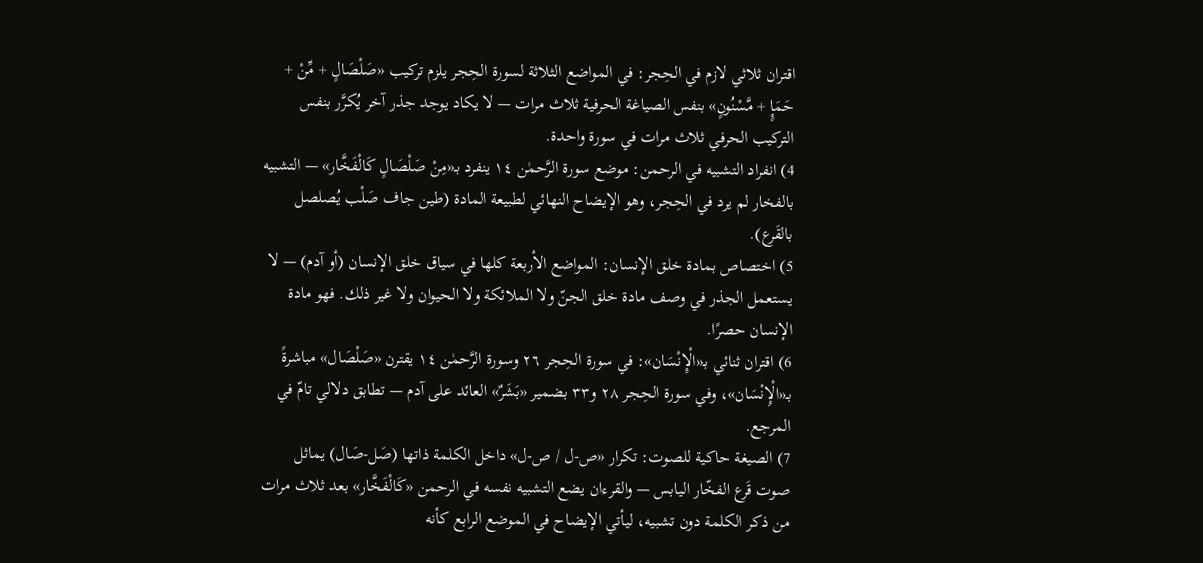اقتران ثلاثي لازم في الحِجر: في المواضع الثلاثة لسورة الحِجر يلزم تركيب «صَلْصَالٍ + مِّنْ + حَمَإٍ + مَّسْنُونٍ» بنفس الصياغة الحرفية ثلاث مرات — لا يكاد يوجد جذر آخر يُكرَّر بنفس التركيب الحرفي ثلاث مرات في سورة واحدة.
4) انفراد التشبيه في الرحمن: موضع سورة الرَّحمٰن ١٤ ينفرد بـ«مِنْ صَلْصَالٍ كَالْفَخَّار» — التشبيه بالفخار لم يرد في الحِجر، وهو الإيضاح النهائي لطبيعة المادة (طين جاف صَلْب يُصلصل بالقَرع).
5) اختصاص بمادة خلق الإنسان: المواضع الأربعة كلها في سياق خلق الإنسان (أو آدم) — لا يستعمل الجذر في وصف مادة خلق الجنّ ولا الملائكة ولا الحيوان ولا غير ذلك. فهو مادة الإنسان حصرًا.
6) اقتران ثنائي بـ«الْإِنْسَان»: في سورة الحِجر ٢٦ وسورة الرَّحمٰن ١٤ يقترن «صَلْصَال» مباشرةً بـ«الْإِنْسَان»، وفي سورة الحِجر ٢٨ و٣٣ بضمير «بَشَرٌ» العائد على آدم — تطابق دلالي تامّ في المرجع.
7) الصيغة حاكية للصوت: تكرار «ص-ل / ص-ل» داخل الكلمة ذاتها (صَل-صَال) يماثل صوت قَرع الفخّار اليابس — والقرءان يضع التشبيه نفسه في الرحمن «كَالْفَخَّار» بعد ثلاث مرات من ذكر الكلمة دون تشبيه، ليأتي الإيضاح في الموضع الرابع كأنه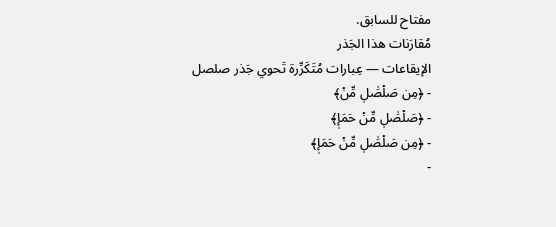مفتاح للسابق.
مُقارَنات هذا الجَذر
الإيقاعات — عِبارات مُتَكَرِّرة تَحوي جَذر صلصل
- ﴿مِن صَلۡصَٰلٖ مِّنۡ﴾
- ﴿صَلۡصَٰلٖ مِّنۡ حَمَإٖ﴾
- ﴿مِن صَلۡصَٰلٖ مِّنۡ حَمَإٖ﴾
-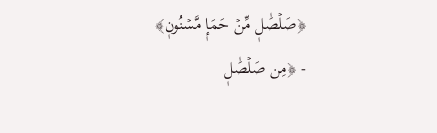﴿صَلۡصَٰلٖ مِّنۡ حَمَإٖ مَّسۡنُونٖ﴾
- ﴿مِن صَلۡصَٰلٖ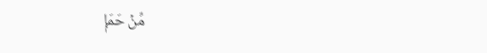مِّنۡ حَمَإٖ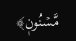مَّسۡنُونٖ﴾